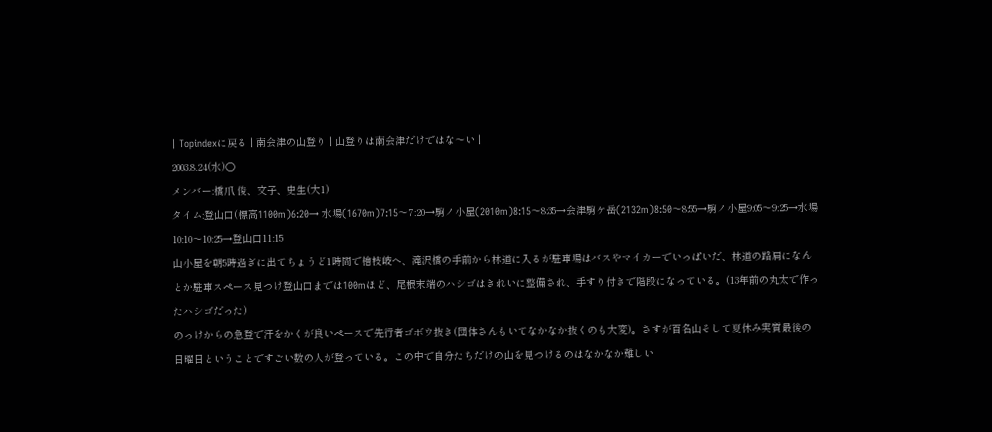| Topindexに戻る | 南会津の山登り | 山登りは南会津だけではな〜い |
2003.8.24(水)○
メンバー:橋爪 俊、文子、史生(大1)
タイム:登山口(標高1100m)6:20→ 水場(1670m)7:15〜7:20→駒ノ小屋(2010m)8:15〜8:35→会津駒ケ岳(2132m)8:50〜8:55→駒ノ小屋9:05〜9:25→水場10:10〜10:25→登山口11:15
山小屋を朝5時過ぎに出てちょうど1時間で檜枝岐へ、滝沢橋の手前から林道に入るが駐車場はバスやマイカーでいっぱいだ、林道の路肩になんとか駐車スペース見つけ登山口までは100mほど、尾根末端のハシゴはきれいに整備され、手すり付きで階段になっている。(13年前の丸太で作ったハシゴだった)
のっけからの急登で汗をかくが良いペースで先行者ゴボウ抜き(団体さんもいてなかなか抜くのも大変)。さすが百名山そして夏休み実質最後の日曜日ということですごい数の人が登っている。この中で自分たちだけの山を見つけるのはなかなか難しい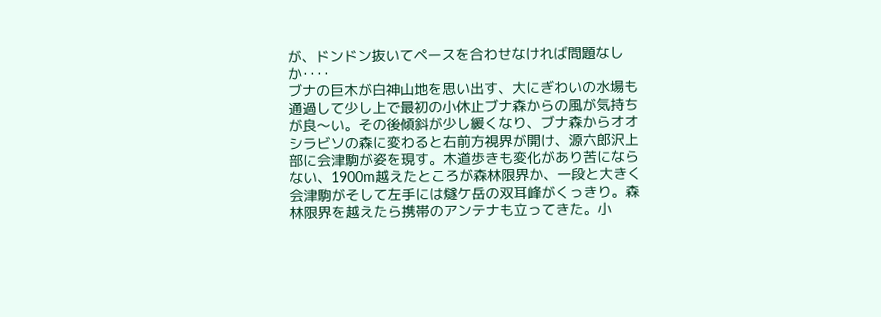が、ドンドン抜いてペースを合わせなければ問題なしか‥‥
ブナの巨木が白神山地を思い出す、大にぎわいの水場も通過して少し上で最初の小休止ブナ森からの風が気持ちが良〜い。その後傾斜が少し緩くなり、ブナ森からオオシラビソの森に変わると右前方視界が開け、源六郎沢上部に会津駒が姿を現す。木道歩きも変化があり苦にならない、1900m越えたところが森林限界か、一段と大きく会津駒がそして左手には燧ケ岳の双耳峰がくっきり。森林限界を越えたら携帯のアンテナも立ってきた。小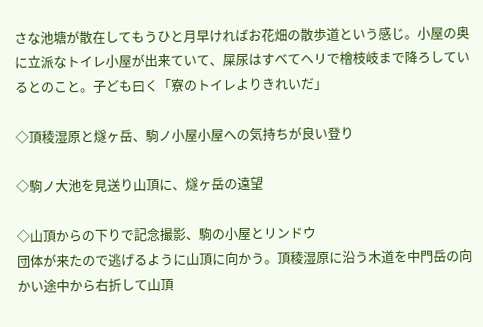さな池塘が散在してもうひと月早ければお花畑の散歩道という感じ。小屋の奥に立派なトイレ小屋が出来ていて、屎尿はすべてヘリで檜枝岐まで降ろしているとのこと。子ども曰く「寮のトイレよりきれいだ」

◇頂稜湿原と燧ヶ岳、駒ノ小屋小屋への気持ちが良い登り

◇駒ノ大池を見送り山頂に、燧ヶ岳の遠望

◇山頂からの下りで記念撮影、駒の小屋とリンドウ
団体が来たので逃げるように山頂に向かう。頂稜湿原に沿う木道を中門岳の向かい途中から右折して山頂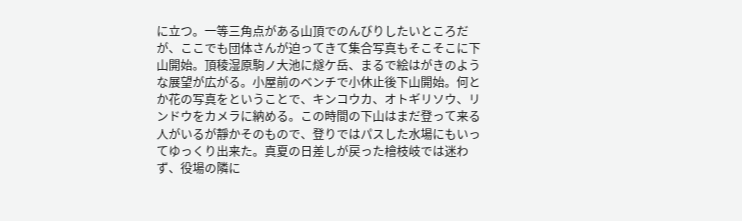に立つ。一等三角点がある山頂でのんびりしたいところだが、ここでも団体さんが迫ってきて集合写真もそこそこに下山開始。頂稜湿原駒ノ大池に燧ケ岳、まるで絵はがきのような展望が広がる。小屋前のベンチで小休止後下山開始。何とか花の写真をということで、キンコウカ、オトギリソウ、リンドウをカメラに納める。この時間の下山はまだ登って来る人がいるが靜かそのもので、登りではパスした水場にもいってゆっくり出来た。真夏の日差しが戻った檜枝岐では迷わず、役場の隣に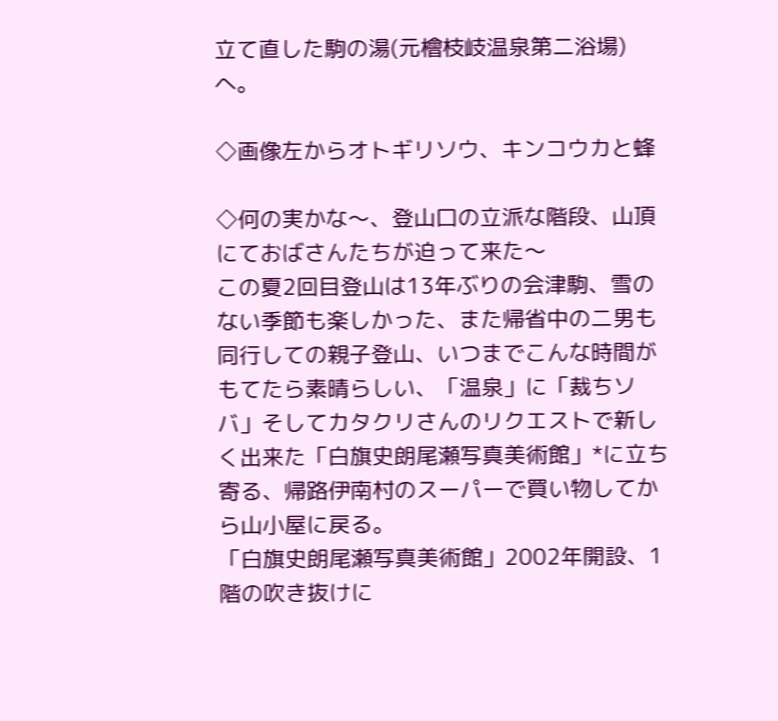立て直した駒の湯(元檜枝岐温泉第二浴場)へ。

◇画像左からオトギリソウ、キンコウカと蜂

◇何の実かな〜、登山口の立派な階段、山頂にておばさんたちが迫って来た〜
この夏2回目登山は13年ぶりの会津駒、雪のない季節も楽しかった、また帰省中の二男も同行しての親子登山、いつまでこんな時間がもてたら素晴らしい、「温泉」に「裁ちソバ」そしてカタクリさんのリクエストで新しく出来た「白旗史朗尾瀬写真美術館」*に立ち寄る、帰路伊南村のスーパーで買い物してから山小屋に戻る。
「白旗史朗尾瀬写真美術館」2002年開設、1階の吹き抜けに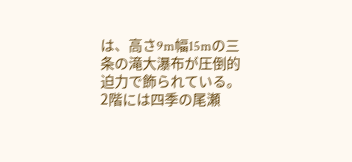は、高さ9m幅15mの三条の滝大瀑布が圧倒的迫力で飾られている。2階には四季の尾瀬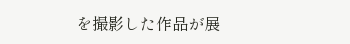を撮影した作品が展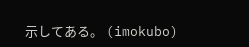示してある。 (imokubo)